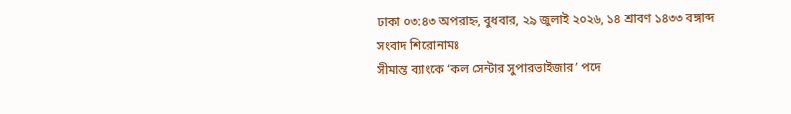ঢাকা ০৩:৪৩ অপরাহ্ন, বুধবার, ২৯ জুলাই ২০২৬, ১৪ শ্রাবণ ১৪৩৩ বঙ্গাব্দ
সংবাদ শিরোনামঃ
সীমান্ত ব্যাংকে ‘কল সেন্টার সুপারভাইজার’ পদে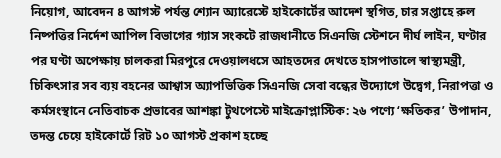নিয়োগ, আবেদন ৪ আগস্ট পর্যন্ত শ্যোন অ্যারেস্টে হাইকোর্টের আদেশ স্থগিত, চার সপ্তাহে রুল নিষ্পত্তির নির্দেশ আপিল বিভাগের গ্যাস সংকটে রাজধানীতে সিএনজি স্টেশনে দীর্ঘ লাইন, ঘণ্টার পর ঘণ্টা অপেক্ষায় চালকরা মিরপুরে দেওয়ালধসে আহতদের দেখতে হাসপাতালে স্বাস্থ্যমন্ত্রী, চিকিৎসার সব ব্যয় বহনের আশ্বাস অ্যাপভিত্তিক সিএনজি সেবা বন্ধের উদ্যোগে উদ্বেগ, নিরাপত্তা ও কর্মসংস্থানে নেতিবাচক প্রভাবের আশঙ্কা টুথপেস্টে মাইক্রোপ্লাস্টিক: ২৬ পণ্যে ‘ক্ষতিকর’ উপাদান, তদন্ত চেয়ে হাইকোর্টে রিট ১০ আগস্ট প্রকাশ হচ্ছে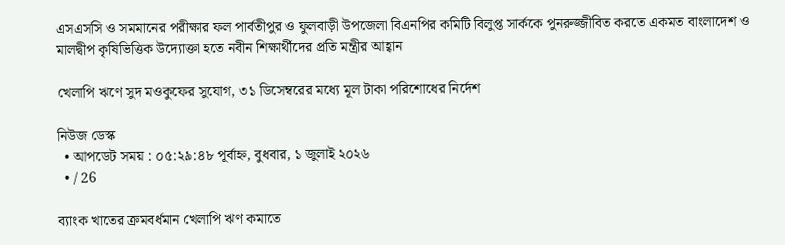এসএসসি ও সমমানের পরীক্ষার ফল পার্বতীপুর ও ফুলবাড়ী উপজেলা বিএনপির কমিটি বিলুপ্ত সার্ককে পুনরুজ্জীবিত করতে একমত বাংলাদেশ ও মালদ্বীপ কৃষিভিত্তিক উদ্যোক্তা হতে নবীন শিক্ষার্থীদের প্রতি মন্ত্রীর আহ্বান

খেলাপি ঋণে সুদ মওকুফের সুযোগ, ৩১ ডিসেম্বরের মধ্যে মূল টাকা পরিশোধের নির্দেশ

নিউজ ডেস্ক
  • আপডেট সময় : ০৫:২৯:৪৮ পূর্বাহ্ন, বুধবার, ১ জুলাই ২০২৬
  • / 26

ব্যাংক খাতের ক্রমবর্ধমান খেলাপি ঋণ কমাতে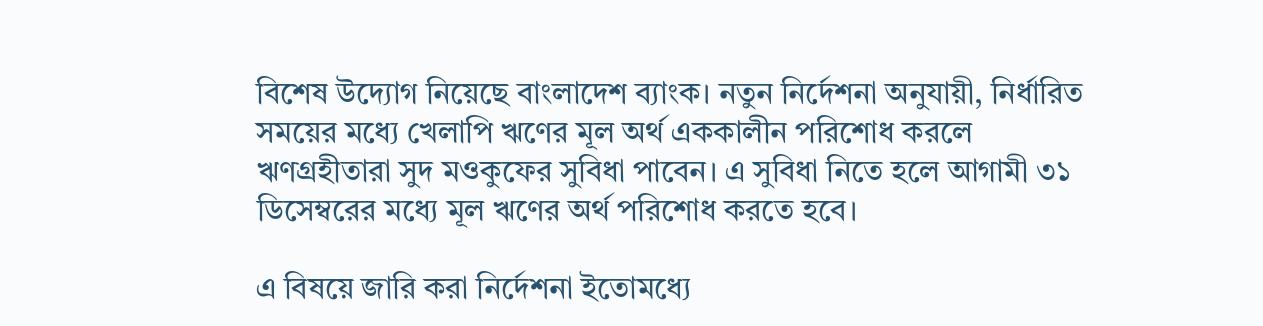বিশেষ উদ্যোগ নিয়েছে বাংলাদেশ ব্যাংক। নতুন নির্দেশনা অনুযায়ী, নির্ধারিত সময়ের মধ্যে খেলাপি ঋণের মূল অর্থ এককালীন পরিশোধ করলে ঋণগ্রহীতারা সুদ মওকুফের সুবিধা পাবেন। এ সুবিধা নিতে হলে আগামী ৩১ ডিসেম্বরের মধ্যে মূল ঋণের অর্থ পরিশোধ করতে হবে।

এ বিষয়ে জারি করা নির্দেশনা ইতোমধ্যে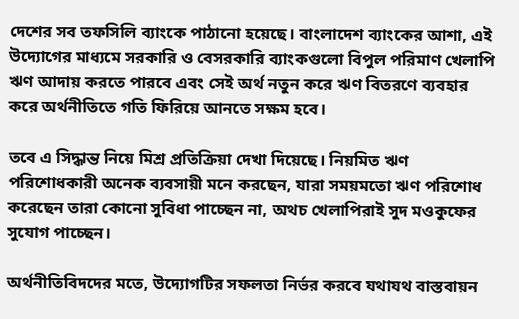দেশের সব তফসিলি ব্যাংকে পাঠানো হয়েছে। বাংলাদেশ ব্যাংকের আশা, এই উদ্যোগের মাধ্যমে সরকারি ও বেসরকারি ব্যাংকগুলো বিপুল পরিমাণ খেলাপি ঋণ আদায় করতে পারবে এবং সেই অর্থ নতুন করে ঋণ বিতরণে ব্যবহার করে অর্থনীতিতে গতি ফিরিয়ে আনতে সক্ষম হবে।

তবে এ সিদ্ধান্ত নিয়ে মিশ্র প্রতিক্রিয়া দেখা দিয়েছে। নিয়মিত ঋণ পরিশোধকারী অনেক ব্যবসায়ী মনে করছেন, যারা সময়মতো ঋণ পরিশোধ করেছেন তারা কোনো সুবিধা পাচ্ছেন না, অথচ খেলাপিরাই সুদ মওকুফের সুযোগ পাচ্ছেন।

অর্থনীতিবিদদের মতে, উদ্যোগটির সফলতা নির্ভর করবে যথাযথ বাস্তবায়ন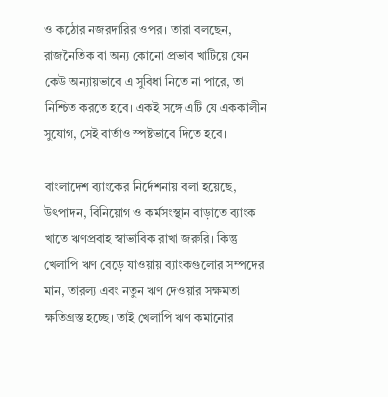ও কঠোর নজরদারির ওপর। তারা বলছেন, রাজনৈতিক বা অন্য কোনো প্রভাব খাটিয়ে যেন কেউ অন্যায়ভাবে এ সুবিধা নিতে না পারে, তা নিশ্চিত করতে হবে। একই সঙ্গে এটি যে এককালীন সুযোগ, সেই বার্তাও স্পষ্টভাবে দিতে হবে।

বাংলাদেশ ব্যাংকের নির্দেশনায় বলা হয়েছে, উৎপাদন, বিনিয়োগ ও কর্মসংস্থান বাড়াতে ব্যাংক খাতে ঋণপ্রবাহ স্বাভাবিক রাখা জরুরি। কিন্তু খেলাপি ঋণ বেড়ে যাওয়ায় ব্যাংকগুলোর সম্পদের মান, তারল্য এবং নতুন ঋণ দেওয়ার সক্ষমতা ক্ষতিগ্রস্ত হচ্ছে। তাই খেলাপি ঋণ কমানোর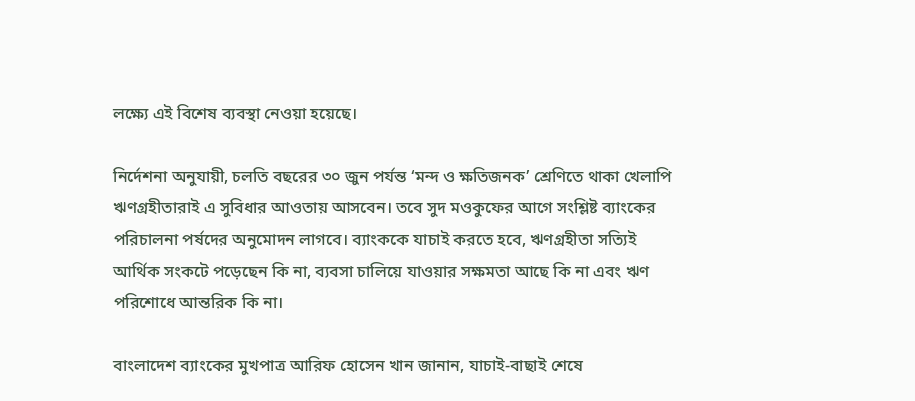লক্ষ্যে এই বিশেষ ব্যবস্থা নেওয়া হয়েছে।

নির্দেশনা অনুযায়ী, চলতি বছরের ৩০ জুন পর্যন্ত ‘মন্দ ও ক্ষতিজনক’ শ্রেণিতে থাকা খেলাপি ঋণগ্রহীতারাই এ সুবিধার আওতায় আসবেন। তবে সুদ মওকুফের আগে সংশ্লিষ্ট ব্যাংকের পরিচালনা পর্ষদের অনুমোদন লাগবে। ব্যাংককে যাচাই করতে হবে, ঋণগ্রহীতা সত্যিই আর্থিক সংকটে পড়েছেন কি না, ব্যবসা চালিয়ে যাওয়ার সক্ষমতা আছে কি না এবং ঋণ পরিশোধে আন্তরিক কি না।

বাংলাদেশ ব্যাংকের মুখপাত্র আরিফ হোসেন খান জানান, যাচাই-বাছাই শেষে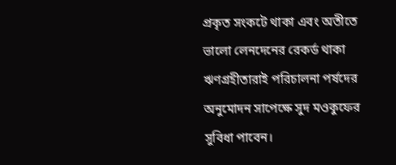প্রকৃত সংকটে থাকা এবং অতীতে ভালো লেনদেনের রেকর্ড থাকা ঋণগ্রহীতারাই পরিচালনা পর্ষদের অনুমোদন সাপেক্ষে সুদ মওকুফের সুবিধা পাবেন।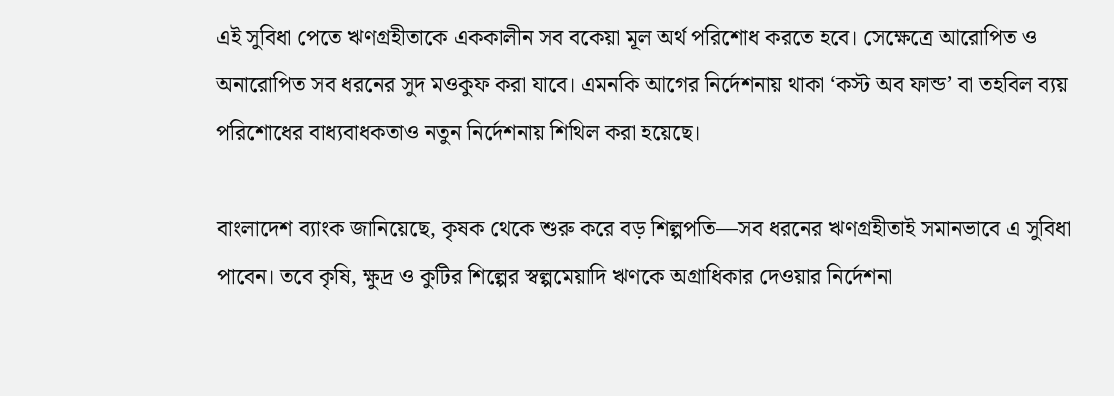এই সুবিধা পেতে ঋণগ্রহীতাকে এককালীন সব বকেয়া মূল অর্থ পরিশোধ করতে হবে। সেক্ষেত্রে আরোপিত ও অনারোপিত সব ধরনের সুদ মওকুফ করা যাবে। এমনকি আগের নির্দেশনায় থাকা ‘কস্ট অব ফান্ড’ বা তহবিল ব্যয় পরিশোধের বাধ্যবাধকতাও নতুন নির্দেশনায় শিথিল করা হয়েছে।

বাংলাদেশ ব্যাংক জানিয়েছে, কৃষক থেকে শুরু করে বড় শিল্পপতি—সব ধরনের ঋণগ্রহীতাই সমানভাবে এ সুবিধা পাবেন। তবে কৃষি, ক্ষুদ্র ও কুটির শিল্পের স্বল্পমেয়াদি ঋণকে অগ্রাধিকার দেওয়ার নির্দেশনা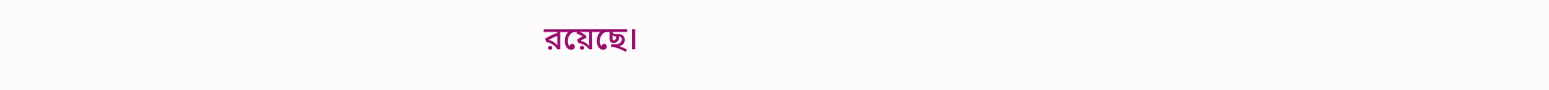রয়েছে।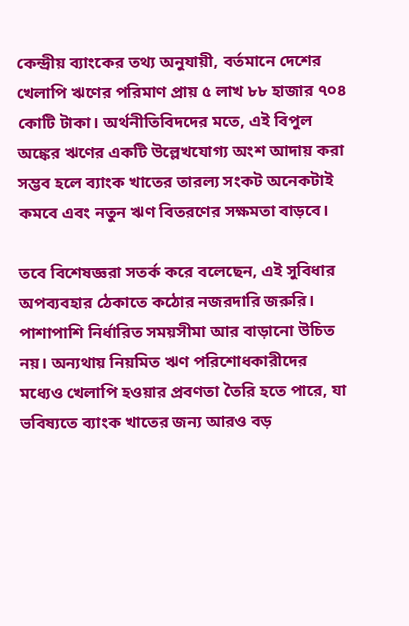কেন্দ্রীয় ব্যাংকের তথ্য অনুযায়ী, বর্তমানে দেশের খেলাপি ঋণের পরিমাণ প্রায় ৫ লাখ ৮৮ হাজার ৭০৪ কোটি টাকা। অর্থনীতিবিদদের মতে, এই বিপুল অঙ্কের ঋণের একটি উল্লেখযোগ্য অংশ আদায় করা সম্ভব হলে ব্যাংক খাতের তারল্য সংকট অনেকটাই কমবে এবং নতুন ঋণ বিতরণের সক্ষমতা বাড়বে।

তবে বিশেষজ্ঞরা সতর্ক করে বলেছেন, এই সুবিধার অপব্যবহার ঠেকাতে কঠোর নজরদারি জরুরি। পাশাপাশি নির্ধারিত সময়সীমা আর বাড়ানো উচিত নয়। অন্যথায় নিয়মিত ঋণ পরিশোধকারীদের মধ্যেও খেলাপি হওয়ার প্রবণতা তৈরি হতে পারে, যা ভবিষ্যতে ব্যাংক খাতের জন্য আরও বড়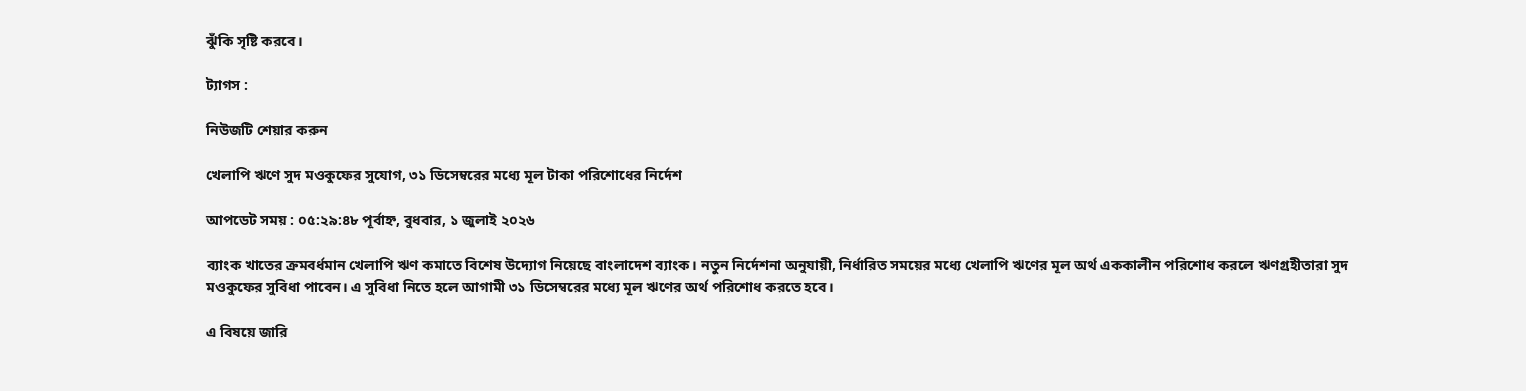ঝুঁকি সৃষ্টি করবে।

ট্যাগস :

নিউজটি শেয়ার করুন

খেলাপি ঋণে সুদ মওকুফের সুযোগ, ৩১ ডিসেম্বরের মধ্যে মূল টাকা পরিশোধের নির্দেশ

আপডেট সময় : ০৫:২৯:৪৮ পূর্বাহ্ন, বুধবার, ১ জুলাই ২০২৬

ব্যাংক খাতের ক্রমবর্ধমান খেলাপি ঋণ কমাতে বিশেষ উদ্যোগ নিয়েছে বাংলাদেশ ব্যাংক। নতুন নির্দেশনা অনুযায়ী, নির্ধারিত সময়ের মধ্যে খেলাপি ঋণের মূল অর্থ এককালীন পরিশোধ করলে ঋণগ্রহীতারা সুদ মওকুফের সুবিধা পাবেন। এ সুবিধা নিতে হলে আগামী ৩১ ডিসেম্বরের মধ্যে মূল ঋণের অর্থ পরিশোধ করতে হবে।

এ বিষয়ে জারি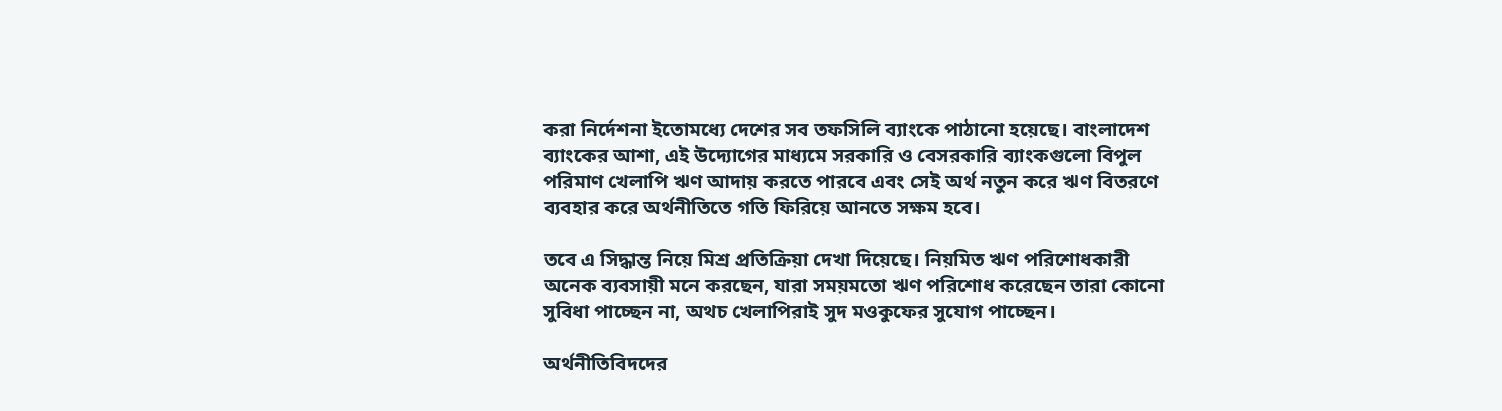করা নির্দেশনা ইতোমধ্যে দেশের সব তফসিলি ব্যাংকে পাঠানো হয়েছে। বাংলাদেশ ব্যাংকের আশা, এই উদ্যোগের মাধ্যমে সরকারি ও বেসরকারি ব্যাংকগুলো বিপুল পরিমাণ খেলাপি ঋণ আদায় করতে পারবে এবং সেই অর্থ নতুন করে ঋণ বিতরণে ব্যবহার করে অর্থনীতিতে গতি ফিরিয়ে আনতে সক্ষম হবে।

তবে এ সিদ্ধান্ত নিয়ে মিশ্র প্রতিক্রিয়া দেখা দিয়েছে। নিয়মিত ঋণ পরিশোধকারী অনেক ব্যবসায়ী মনে করছেন, যারা সময়মতো ঋণ পরিশোধ করেছেন তারা কোনো সুবিধা পাচ্ছেন না, অথচ খেলাপিরাই সুদ মওকুফের সুযোগ পাচ্ছেন।

অর্থনীতিবিদদের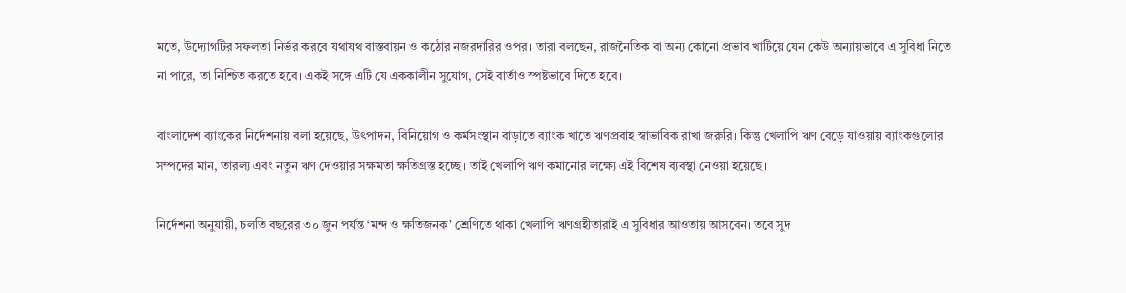মতে, উদ্যোগটির সফলতা নির্ভর করবে যথাযথ বাস্তবায়ন ও কঠোর নজরদারির ওপর। তারা বলছেন, রাজনৈতিক বা অন্য কোনো প্রভাব খাটিয়ে যেন কেউ অন্যায়ভাবে এ সুবিধা নিতে না পারে, তা নিশ্চিত করতে হবে। একই সঙ্গে এটি যে এককালীন সুযোগ, সেই বার্তাও স্পষ্টভাবে দিতে হবে।

বাংলাদেশ ব্যাংকের নির্দেশনায় বলা হয়েছে, উৎপাদন, বিনিয়োগ ও কর্মসংস্থান বাড়াতে ব্যাংক খাতে ঋণপ্রবাহ স্বাভাবিক রাখা জরুরি। কিন্তু খেলাপি ঋণ বেড়ে যাওয়ায় ব্যাংকগুলোর সম্পদের মান, তারল্য এবং নতুন ঋণ দেওয়ার সক্ষমতা ক্ষতিগ্রস্ত হচ্ছে। তাই খেলাপি ঋণ কমানোর লক্ষ্যে এই বিশেষ ব্যবস্থা নেওয়া হয়েছে।

নির্দেশনা অনুযায়ী, চলতি বছরের ৩০ জুন পর্যন্ত ‘মন্দ ও ক্ষতিজনক’ শ্রেণিতে থাকা খেলাপি ঋণগ্রহীতারাই এ সুবিধার আওতায় আসবেন। তবে সুদ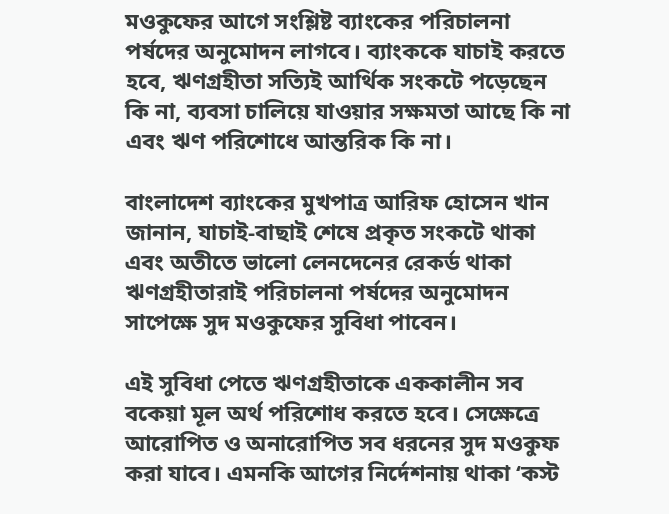মওকুফের আগে সংশ্লিষ্ট ব্যাংকের পরিচালনা পর্ষদের অনুমোদন লাগবে। ব্যাংককে যাচাই করতে হবে, ঋণগ্রহীতা সত্যিই আর্থিক সংকটে পড়েছেন কি না, ব্যবসা চালিয়ে যাওয়ার সক্ষমতা আছে কি না এবং ঋণ পরিশোধে আন্তরিক কি না।

বাংলাদেশ ব্যাংকের মুখপাত্র আরিফ হোসেন খান জানান, যাচাই-বাছাই শেষে প্রকৃত সংকটে থাকা এবং অতীতে ভালো লেনদেনের রেকর্ড থাকা ঋণগ্রহীতারাই পরিচালনা পর্ষদের অনুমোদন সাপেক্ষে সুদ মওকুফের সুবিধা পাবেন।

এই সুবিধা পেতে ঋণগ্রহীতাকে এককালীন সব বকেয়া মূল অর্থ পরিশোধ করতে হবে। সেক্ষেত্রে আরোপিত ও অনারোপিত সব ধরনের সুদ মওকুফ করা যাবে। এমনকি আগের নির্দেশনায় থাকা ‘কস্ট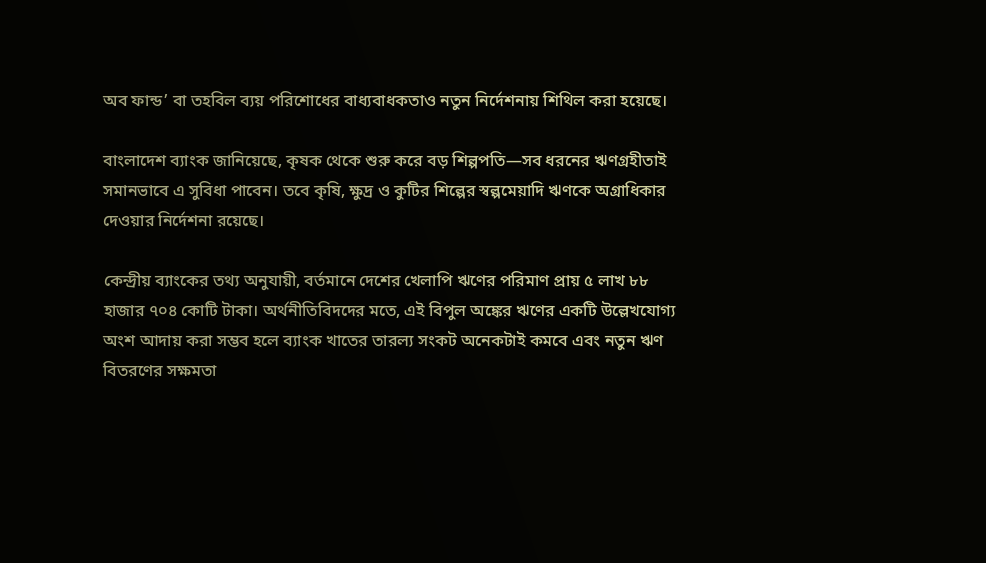অব ফান্ড’ বা তহবিল ব্যয় পরিশোধের বাধ্যবাধকতাও নতুন নির্দেশনায় শিথিল করা হয়েছে।

বাংলাদেশ ব্যাংক জানিয়েছে, কৃষক থেকে শুরু করে বড় শিল্পপতি—সব ধরনের ঋণগ্রহীতাই সমানভাবে এ সুবিধা পাবেন। তবে কৃষি, ক্ষুদ্র ও কুটির শিল্পের স্বল্পমেয়াদি ঋণকে অগ্রাধিকার দেওয়ার নির্দেশনা রয়েছে।

কেন্দ্রীয় ব্যাংকের তথ্য অনুযায়ী, বর্তমানে দেশের খেলাপি ঋণের পরিমাণ প্রায় ৫ লাখ ৮৮ হাজার ৭০৪ কোটি টাকা। অর্থনীতিবিদদের মতে, এই বিপুল অঙ্কের ঋণের একটি উল্লেখযোগ্য অংশ আদায় করা সম্ভব হলে ব্যাংক খাতের তারল্য সংকট অনেকটাই কমবে এবং নতুন ঋণ বিতরণের সক্ষমতা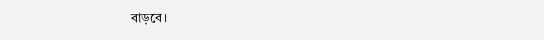বাড়বে।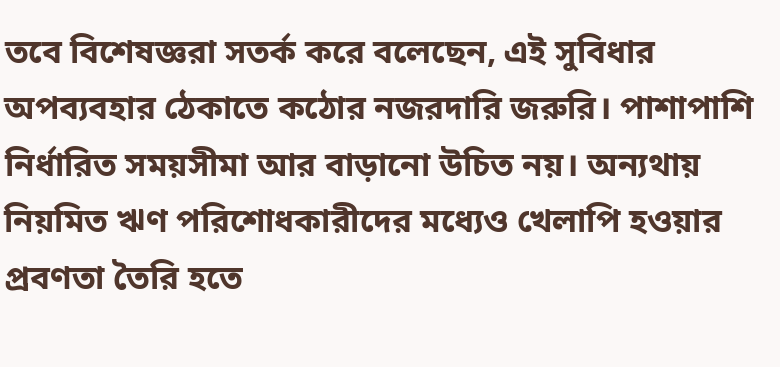তবে বিশেষজ্ঞরা সতর্ক করে বলেছেন, এই সুবিধার অপব্যবহার ঠেকাতে কঠোর নজরদারি জরুরি। পাশাপাশি নির্ধারিত সময়সীমা আর বাড়ানো উচিত নয়। অন্যথায় নিয়মিত ঋণ পরিশোধকারীদের মধ্যেও খেলাপি হওয়ার প্রবণতা তৈরি হতে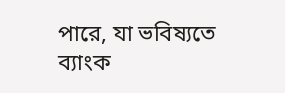পারে, যা ভবিষ্যতে ব্যাংক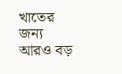খাতের জন্য আরও বড়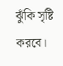ঝুঁকি সৃষ্টি করবে।